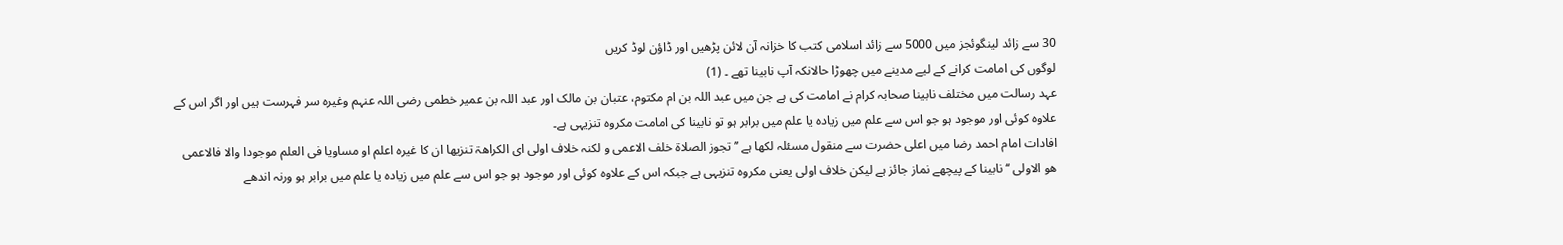30 سے زائد لینگوئجز میں 5000 سے زائد اسلامی کتب کا خزانہ آن لائن پڑھیں اور ڈاؤن لوڈ کریں
لوگوں کی امامت کرانے کے لیے مدینے میں چھوڑا حالانکہ آپ نابینا تھے ۔ (1)
عہد رسالت میں مختلف نابینا صحابہ کرام نے امامت کی ہے جن میں عبد اللہ بن ام مکتوم، عتبان بن مالک اور عبد اللہ بن عمیر خطمی رضی اللہ عنہم وغیرہ سر فہرست ہیں اور اگر اس کے علاوہ کوئی اور موجود ہو جو اس سے علم میں زیادہ یا علم میں برابر ہو تو نابینا کی امامت مکروہ تنزیہی ہے۔
افادات امام احمد رضا میں اعلی حضرت سے منقول مسئلہ لکھا ہے ’’ تجوز الصلاۃ خلف الاعمی و لکنہ خلاف اولی ای الکراھۃ تنزیھا ان کا غیرہ اعلم او مساویا فی العلم موجودا والا فالاعمی ھو الاولی ‘‘ نابینا کے پیچھے نماز جائز ہے لیکن خلاف اولی یعنی مکروہ تنزیہی ہے جبکہ اس کے علاوہ کوئی اور موجود ہو جو اس سے علم میں زیادہ یا علم میں برابر ہو ورنہ اندھے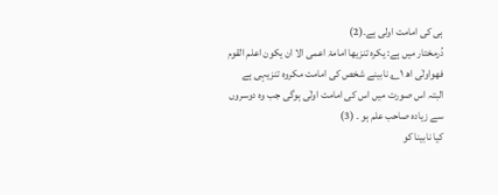ہی کی امامت اولی ہے۔(2)
دُرمختار میں ہے: یکرہ تنزیھا امامۃ اعمی الا ان یکون اعلم القوم فھواولٰی اھ ۱؎ نابینے شخص کی امامت مکروہ تنزیہی ہے البتہ اس صورت میں اس کی امامت اولٰی ہوگی جب وہ دوسروں سے زیادہ صاحب علم ہو ۔ (3)
کیا نابینا کو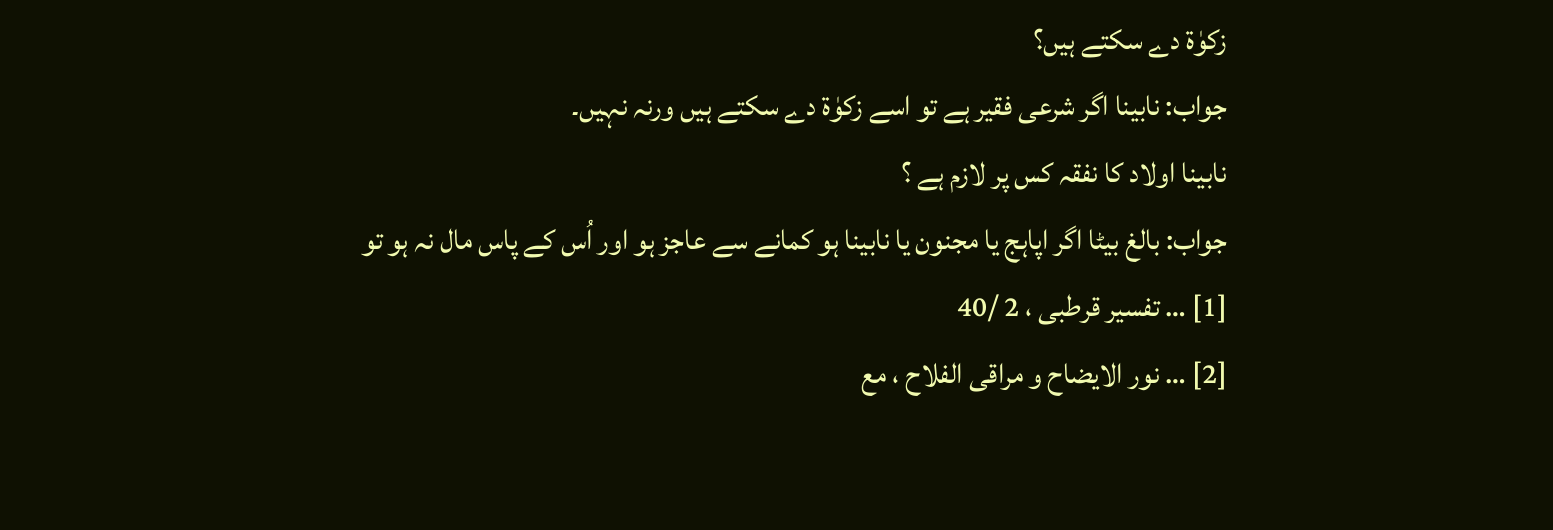زکوٰۃ دے سکتے ہیں؟
جواب: نابینا اگر شرعی فقیر ہے تو اسے زکوٰۃ دے سکتے ہیں ورنہ نہیں۔
نابینا اولاد کا نفقہ کس پر لازم ہے ؟
جواب: بالغ بیٹا اگر اپاہج یا مجنون یا نابینا ہو کمانے سے عاجز ہو اور اُس کے پاس مال نہ ہو تو
[1] … تفسیر قرطبی ، 2 /40
[2] … نور الایضاح و مراقی الفلاح ، مع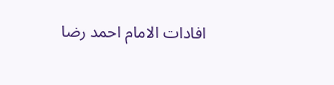افادات الامام احمد رضا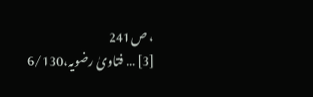، ص241
[3] … فتاویٰ رضویہ،6/130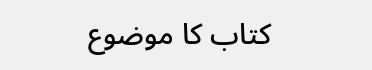کتاب کا موضوع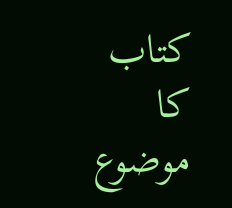کتاب کا موضوع